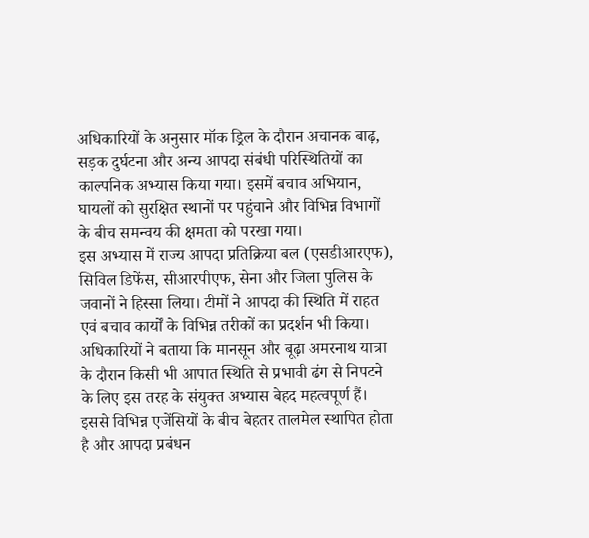अधिकारियों के अनुसार मॉक ड्रिल के दौरान अचानक बाढ़, सड़क दुर्घटना और अन्य आपदा संबंधी परिस्थितियों का काल्पनिक अभ्यास किया गया। इसमें बचाव अभियान, घायलों को सुरक्षित स्थानों पर पहुंचाने और विभिन्न विभागों के बीच समन्वय की क्षमता को परखा गया।
इस अभ्यास में राज्य आपदा प्रतिक्रिया बल (एसडीआरएफ), सिविल डिफेंस, सीआरपीएफ, सेना और जिला पुलिस के जवानों ने हिस्सा लिया। टीमों ने आपदा की स्थिति में राहत एवं बचाव कार्यों के विभिन्न तरीकों का प्रदर्शन भी किया।
अधिकारियों ने बताया कि मानसून और बूढ़ा अमरनाथ यात्रा के दौरान किसी भी आपात स्थिति से प्रभावी ढंग से निपटने के लिए इस तरह के संयुक्त अभ्यास बेहद महत्वपूर्ण हैं। इससे विभिन्न एजेंसियों के बीच बेहतर तालमेल स्थापित होता है और आपदा प्रबंधन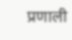प्रणाली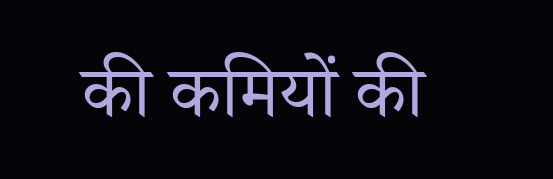की कमियों की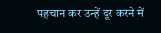पहचान कर उन्हें दूर करने में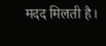मदद मिलती है।